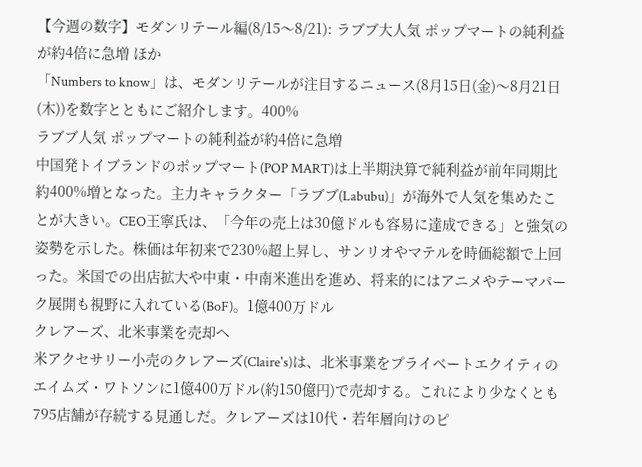【今週の数字】モダンリテール編(8/15〜8/21): ラブブ大人気 ポップマートの純利益が約4倍に急増 ほか
「Numbers to know」は、モダンリテールが注目するニュース(8月15日(金)〜8月21日(木))を数字とともにご紹介します。400%
ラブブ人気 ポップマートの純利益が約4倍に急増
中国発トイブランドのポップマート(POP MART)は上半期決算で純利益が前年同期比約400%増となった。主力キャラクター「ラブブ(Labubu)」が海外で人気を集めたことが大きい。CEO王寧氏は、「今年の売上は30億ドルも容易に達成できる」と強気の姿勢を示した。株価は年初来で230%超上昇し、サンリオやマテルを時価総額で上回った。米国での出店拡大や中東・中南米進出を進め、将来的にはアニメやテーマパーク展開も視野に入れている(BoF)。1億400万ドル
クレアーズ、北米事業を売却へ
米アクセサリー小売のクレアーズ(Claire's)は、北米事業をプライベートエクイティのエイムズ・ワトソンに1億400万ドル(約150億円)で売却する。これにより少なくとも795店舗が存続する見通しだ。クレアーズは10代・若年層向けのピ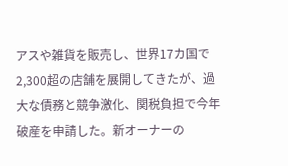アスや雑貨を販売し、世界17カ国で2,300超の店舗を展開してきたが、過大な債務と競争激化、関税負担で今年破産を申請した。新オーナーの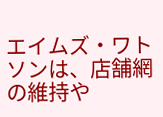エイムズ・ワトソンは、店舗網の維持や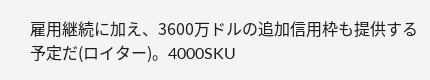雇用継続に加え、3600万ドルの追加信用枠も提供する予定だ(ロイター)。4000SKU